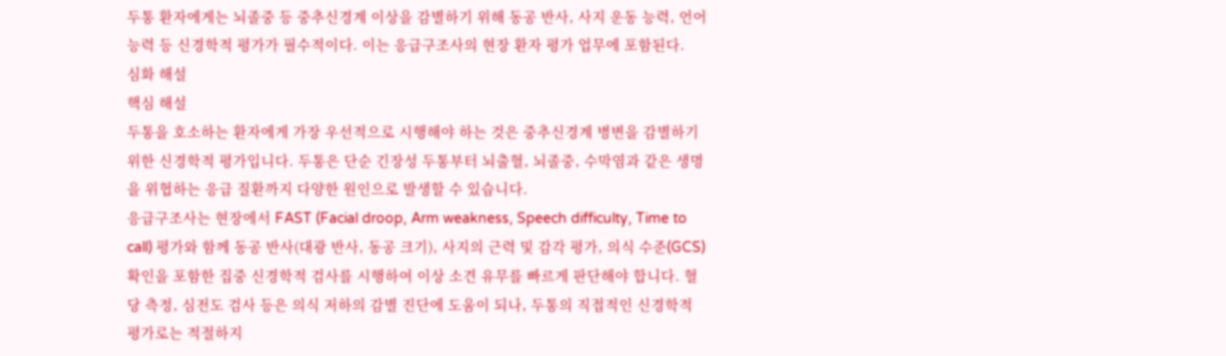두통 환자에게는 뇌졸중 등 중추신경계 이상을 감별하기 위해 동공 반사, 사지 운동 능력, 언어 능력 등 신경학적 평가가 필수적이다. 이는 응급구조사의 현장 환자 평가 업무에 포함된다.
심화 해설
핵심 해설
두통을 호소하는 환자에게 가장 우선적으로 시행해야 하는 것은 중추신경계 병변을 감별하기 위한 신경학적 평가입니다. 두통은 단순 긴장성 두통부터 뇌출혈, 뇌졸중, 수막염과 같은 생명을 위협하는 응급 질환까지 다양한 원인으로 발생할 수 있습니다.
응급구조사는 현장에서 FAST (Facial droop, Arm weakness, Speech difficulty, Time to call) 평가와 함께 동공 반사(대광 반사, 동공 크기), 사지의 근력 및 감각 평가, 의식 수준(GCS) 확인을 포함한 집중 신경학적 검사를 시행하여 이상 소견 유무를 빠르게 판단해야 합니다. 혈당 측정, 심전도 검사 등은 의식 저하의 감별 진단에 도움이 되나, 두통의 직접적인 신경학적 평가로는 적절하지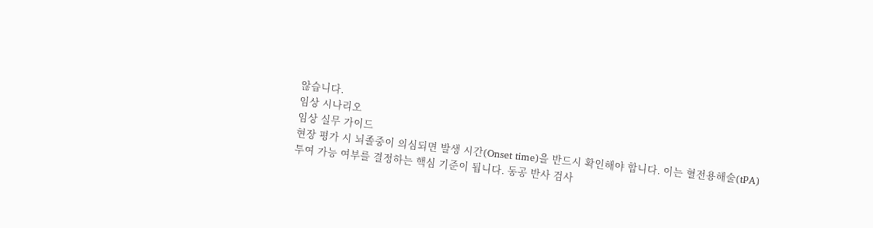않습니다.
임상 시나리오
임상 실무 가이드
현장 평가 시 뇌졸중이 의심되면 발생 시간(Onset time)을 반드시 확인해야 합니다. 이는 혈전용해술(tPA) 투여 가능 여부를 결정하는 핵심 기준이 됩니다. 동공 반사 검사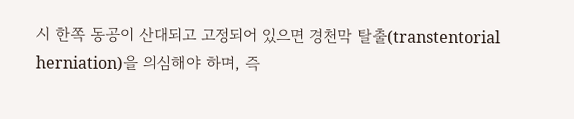시 한쪽 동공이 산대되고 고정되어 있으면 경천막 탈출(transtentorial herniation)을 의심해야 하며, 즉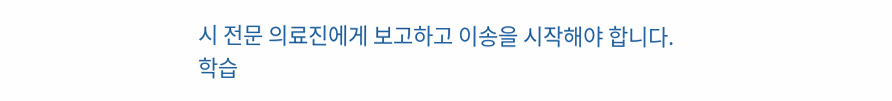시 전문 의료진에게 보고하고 이송을 시작해야 합니다.
학습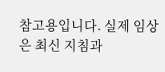참고용입니다. 실제 임상은 최신 지침과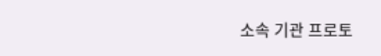소속 기관 프로토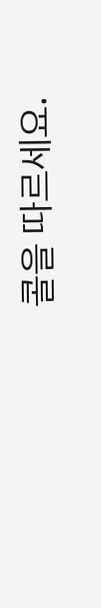콜을 따르세요.